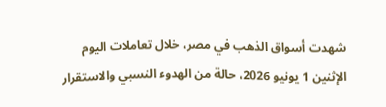شهدت أسواق الذهب في مصر، خلال تعاملات اليوم الإثنين 1 يونيو 2026، حالة من الهدوء النسبي والاستقرار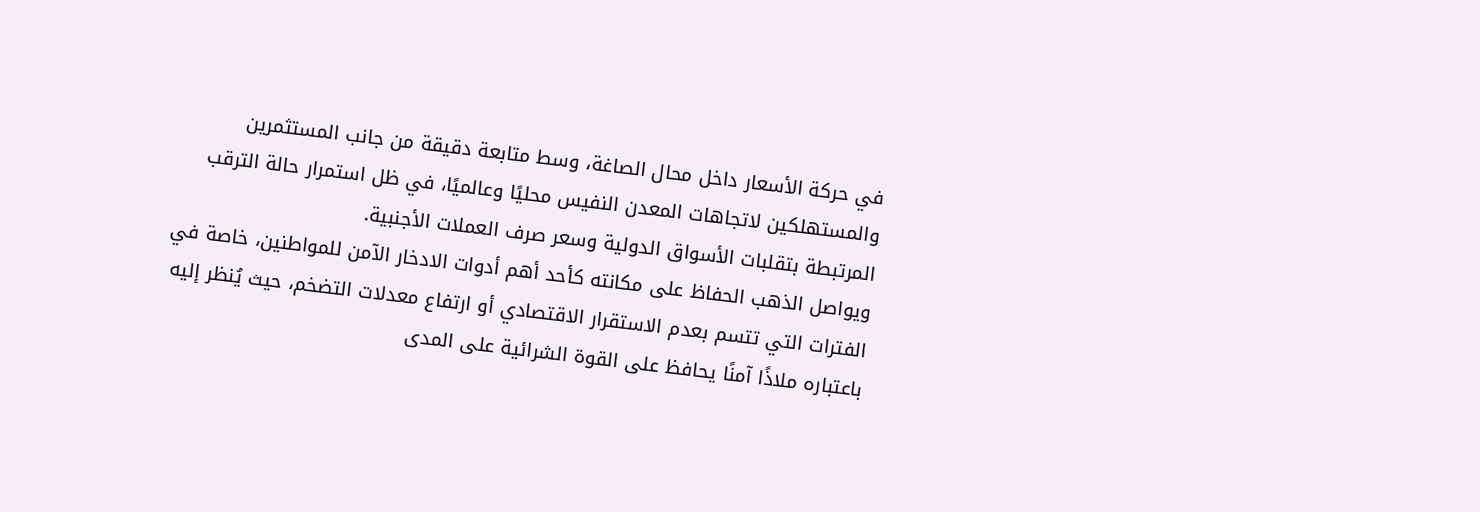في حركة الأسعار داخل محال الصاغة، وسط متابعة دقيقة من جانب المستثمرين والمستهلكين لاتجاهات المعدن النفيس محليًا وعالميًا، في ظل استمرار حالة الترقب المرتبطة بتقلبات الأسواق الدولية وسعر صرف العملات الأجنبية.
ويواصل الذهب الحفاظ على مكانته كأحد أهم أدوات الادخار الآمن للمواطنين، خاصة في الفترات التي تتسم بعدم الاستقرار الاقتصادي أو ارتفاع معدلات التضخم، حيث يُنظر إليه باعتباره ملاذًا آمنًا يحافظ على القوة الشرائية على المدى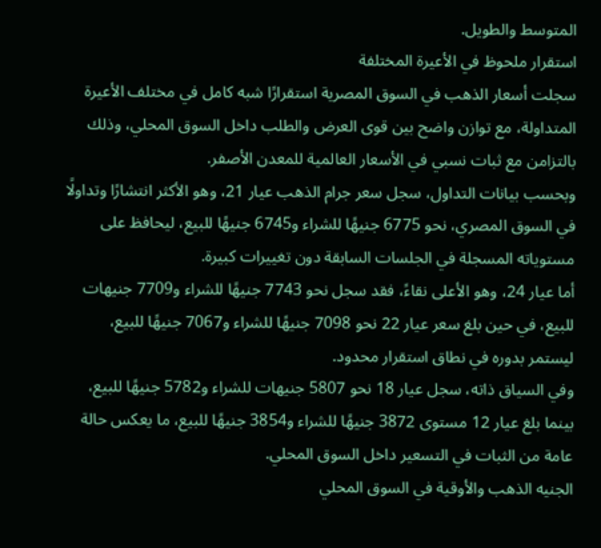المتوسط والطويل.
استقرار ملحوظ في الأعيرة المختلفة
سجلت أسعار الذهب في السوق المصرية استقرارًا شبه كامل في مختلف الأعيرة المتداولة، مع توازن واضح بين قوى العرض والطلب داخل السوق المحلي، وذلك بالتزامن مع ثبات نسبي في الأسعار العالمية للمعدن الأصفر.
وبحسب بيانات التداول، سجل سعر جرام الذهب عيار 21، وهو الأكثر انتشارًا وتداولًا في السوق المصري، نحو 6775 جنيهًا للشراء و6745 جنيهًا للبيع، ليحافظ على مستوياته المسجلة في الجلسات السابقة دون تغييرات كبيرة.
أما عيار 24، وهو الأعلى نقاءً، فقد سجل نحو 7743 جنيهًا للشراء و7709 جنيهات للبيع، في حين بلغ سعر عيار 22 نحو 7098 جنيهًا للشراء و7067 جنيهًا للبيع، ليستمر بدوره في نطاق استقرار محدود.
وفي السياق ذاته، سجل عيار 18 نحو 5807 جنيهات للشراء و5782 جنيهًا للبيع، بينما بلغ عيار 12 مستوى 3872 جنيهًا للشراء و3854 جنيهًا للبيع، ما يعكس حالة عامة من الثبات في التسعير داخل السوق المحلي.
الجنيه الذهب والأوقية في السوق المحلي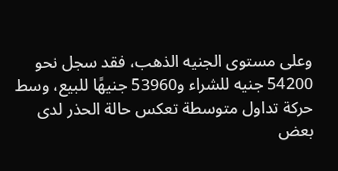وعلى مستوى الجنيه الذهب، فقد سجل نحو 54200 جنيه للشراء و53960 جنيهًا للبيع، وسط حركة تداول متوسطة تعكس حالة الحذر لدى بعض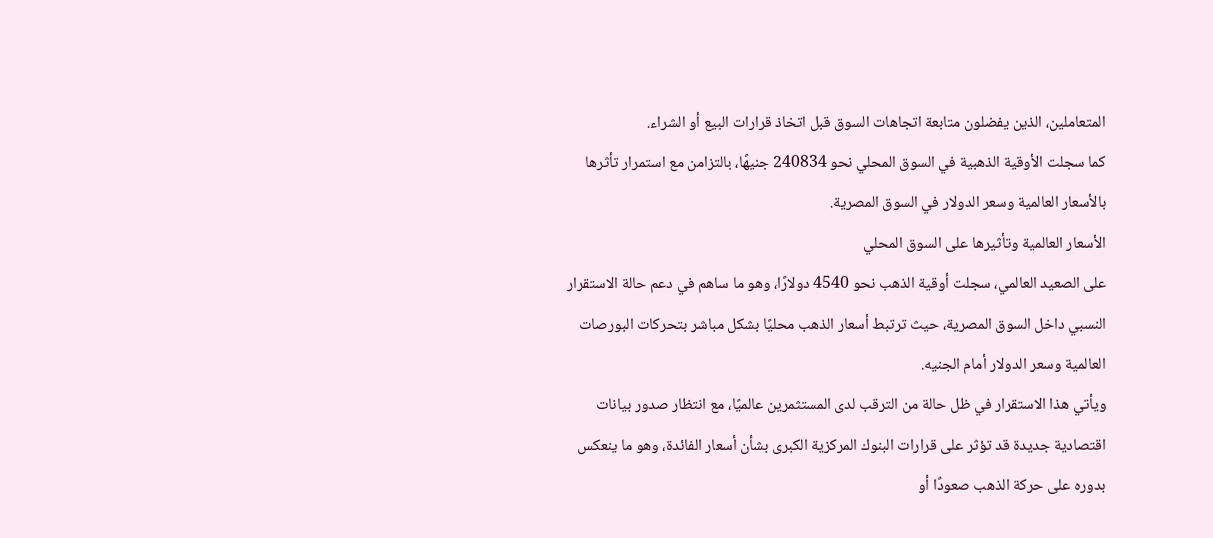المتعاملين، الذين يفضلون متابعة اتجاهات السوق قبل اتخاذ قرارات البيع أو الشراء.
كما سجلت الأوقية الذهبية في السوق المحلي نحو 240834 جنيهًا، بالتزامن مع استمرار تأثرها بالأسعار العالمية وسعر الدولار في السوق المصرية.
الأسعار العالمية وتأثيرها على السوق المحلي
على الصعيد العالمي، سجلت أوقية الذهب نحو 4540 دولارًا، وهو ما ساهم في دعم حالة الاستقرار النسبي داخل السوق المصرية، حيث ترتبط أسعار الذهب محليًا بشكل مباشر بتحركات البورصات العالمية وسعر الدولار أمام الجنيه.
ويأتي هذا الاستقرار في ظل حالة من الترقب لدى المستثمرين عالميًا، مع انتظار صدور بيانات اقتصادية جديدة قد تؤثر على قرارات البنوك المركزية الكبرى بشأن أسعار الفائدة، وهو ما ينعكس بدوره على حركة الذهب صعودًا أو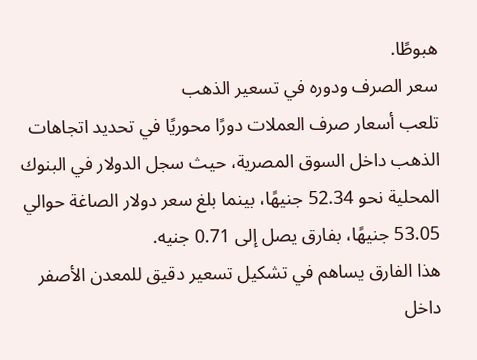هبوطًا.
سعر الصرف ودوره في تسعير الذهب
تلعب أسعار صرف العملات دورًا محوريًا في تحديد اتجاهات الذهب داخل السوق المصرية، حيث سجل الدولار في البنوك المحلية نحو 52.34 جنيهًا، بينما بلغ سعر دولار الصاغة حوالي 53.05 جنيهًا، بفارق يصل إلى 0.71 جنيه.
هذا الفارق يساهم في تشكيل تسعير دقيق للمعدن الأصفر داخل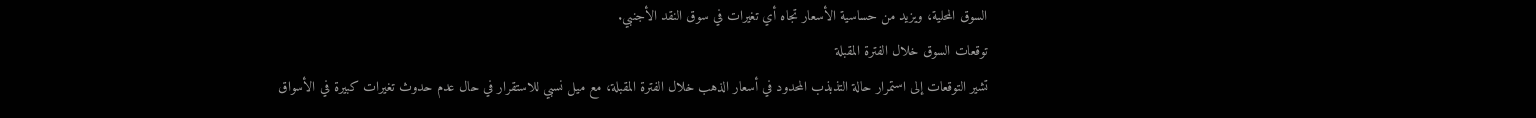السوق المحلية، ويزيد من حساسية الأسعار تجاه أي تغيرات في سوق النقد الأجنبي.
توقعات السوق خلال الفترة المقبلة
تشير التوقعات إلى استمرار حالة التذبذب المحدود في أسعار الذهب خلال الفترة المقبلة، مع ميل نسبي للاستقرار في حال عدم حدوث تغيرات كبيرة في الأسواق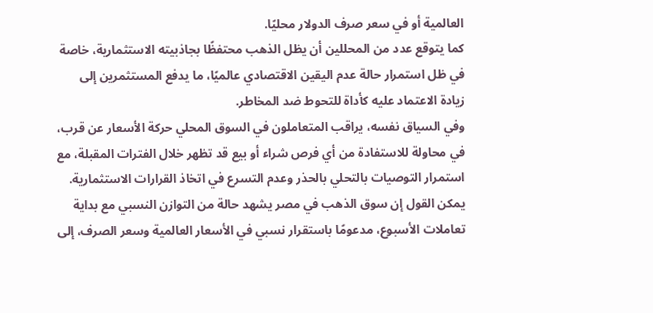العالمية أو في سعر صرف الدولار محليًا.
كما يتوقع عدد من المحللين أن يظل الذهب محتفظًا بجاذبيته الاستثمارية، خاصة في ظل استمرار حالة عدم اليقين الاقتصادي عالميًا، ما يدفع المستثمرين إلى زيادة الاعتماد عليه كأداة للتحوط ضد المخاطر.
وفي السياق نفسه، يراقب المتعاملون في السوق المحلي حركة الأسعار عن قرب، في محاولة للاستفادة من أي فرص شراء أو بيع قد تظهر خلال الفترات المقبلة، مع استمرار التوصيات بالتحلي بالحذر وعدم التسرع في اتخاذ القرارات الاستثمارية.
يمكن القول إن سوق الذهب في مصر يشهد حالة من التوازن النسبي مع بداية تعاملات الأسبوع، مدعومًا باستقرار نسبي في الأسعار العالمية وسعر الصرف، إلى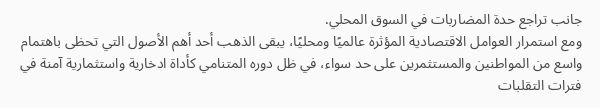جانب تراجع حدة المضاربات في السوق المحلي.
ومع استمرار العوامل الاقتصادية المؤثرة عالميًا ومحليًا، يبقى الذهب أحد أهم الأصول التي تحظى باهتمام واسع من المواطنين والمستثمرين على حد سواء، في ظل دوره المتنامي كأداة ادخارية واستثمارية آمنة في فترات التقلبات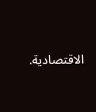الاقتصادية.